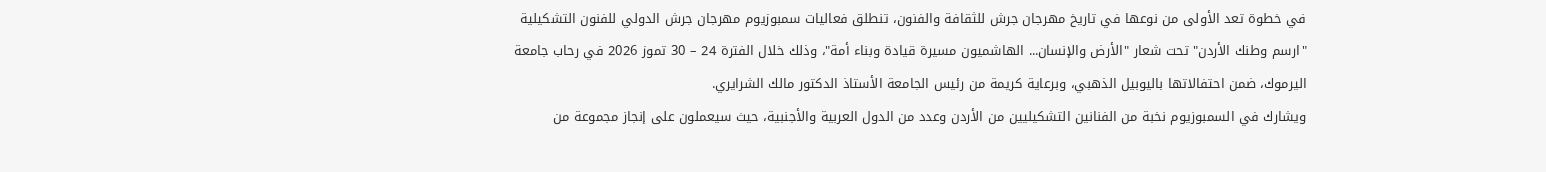في خطوة تعد الأولى من نوعها في تاريخ مهرجان جرش للثقافة والفنون، تنطلق فعاليات سمبوزيوم مهرجان جرش الدولي للفنون التشكيلية "ارسم وطنك الأردن" تحت شعار "الأرض والإنسان... الهاشميون مسيرة قيادة وبناء أمة"، وذلك خلال الفترة 24 – 30 تموز 2026 في رحاب جامعة اليرموك، ضمن احتفالاتها باليوبيل الذهبي، وبرعاية كريمة من رئيس الجامعة الأستاذ الدكتور مالك الشرايري.
ويشارك في السمبوزيوم نخبة من الفنانين التشكيليين من الأردن وعدد من الدول العربية والأجنبية، حيث سيعملون على إنجاز مجموعة من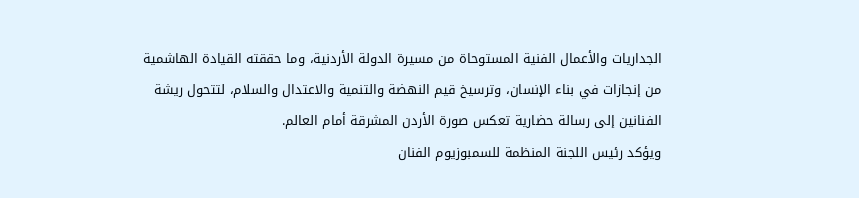الجداريات والأعمال الفنية المستوحاة من مسيرة الدولة الأردنية، وما حققته القيادة الهاشمية من إنجازات في بناء الإنسان، وترسيخ قيم النهضة والتنمية والاعتدال والسلام، لتتحول ريشة الفنانين إلى رسالة حضارية تعكس صورة الأردن المشرقة أمام العالم.
ويؤكد رئيس اللجنة المنظمة للسمبوزيوم الفنان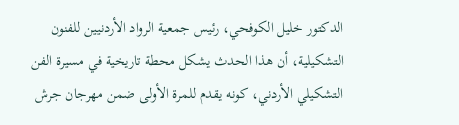الدكتور خليل الكوفحي، رئيس جمعية الرواد الأردنيين للفنون التشكيلية، أن هذا الحدث يشكل محطة تاريخية في مسيرة الفن التشكيلي الأردني، كونه يقدم للمرة الأولى ضمن مهرجان جرش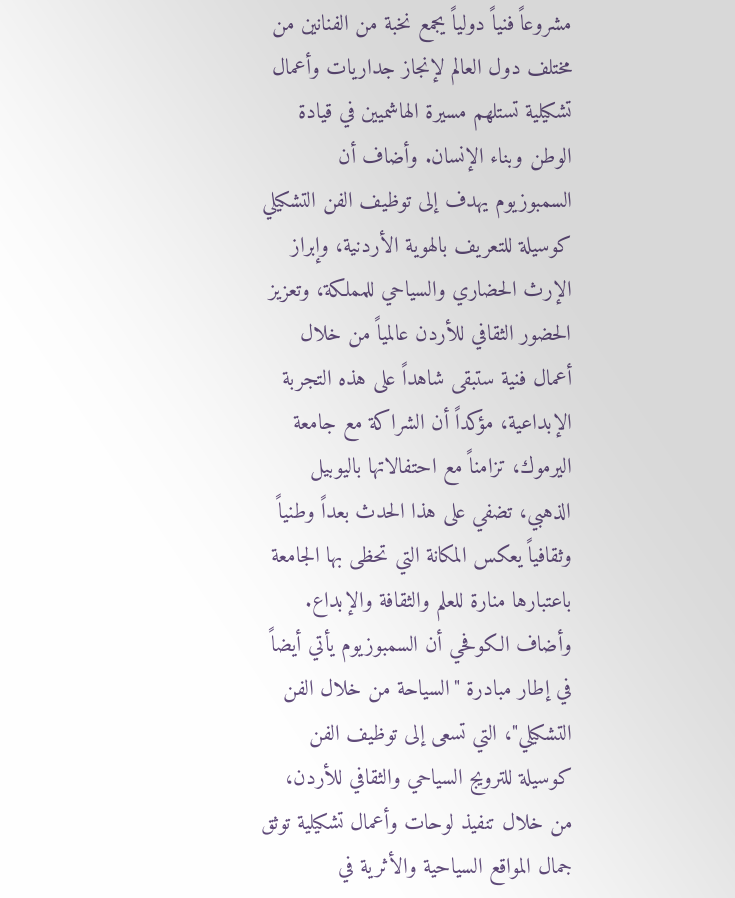مشروعاً فنياً دولياً يجمع نخبة من الفنانين من مختلف دول العالم لإنجاز جداريات وأعمال تشكيلية تستلهم مسيرة الهاشميين في قيادة الوطن وبناء الإنسان. وأضاف أن السمبوزيوم يهدف إلى توظيف الفن التشكيلي كوسيلة للتعريف بالهوية الأردنية، وإبراز الإرث الحضاري والسياحي للمملكة، وتعزيز الحضور الثقافي للأردن عالمياً من خلال أعمال فنية ستبقى شاهداً على هذه التجربة الإبداعية، مؤكداً أن الشراكة مع جامعة اليرموك، تزامناً مع احتفالاتها باليوبيل الذهبي، تضفي على هذا الحدث بعداً وطنياً وثقافياً يعكس المكانة التي تحظى بها الجامعة باعتبارها منارة للعلم والثقافة والإبداع.
وأضاف الكوفحي أن السمبوزيوم يأتي أيضاً في إطار مبادرة "السياحة من خلال الفن التشكيلي"، التي تسعى إلى توظيف الفن كوسيلة للترويج السياحي والثقافي للأردن، من خلال تنفيذ لوحات وأعمال تشكيلية توثق جمال المواقع السياحية والأثرية في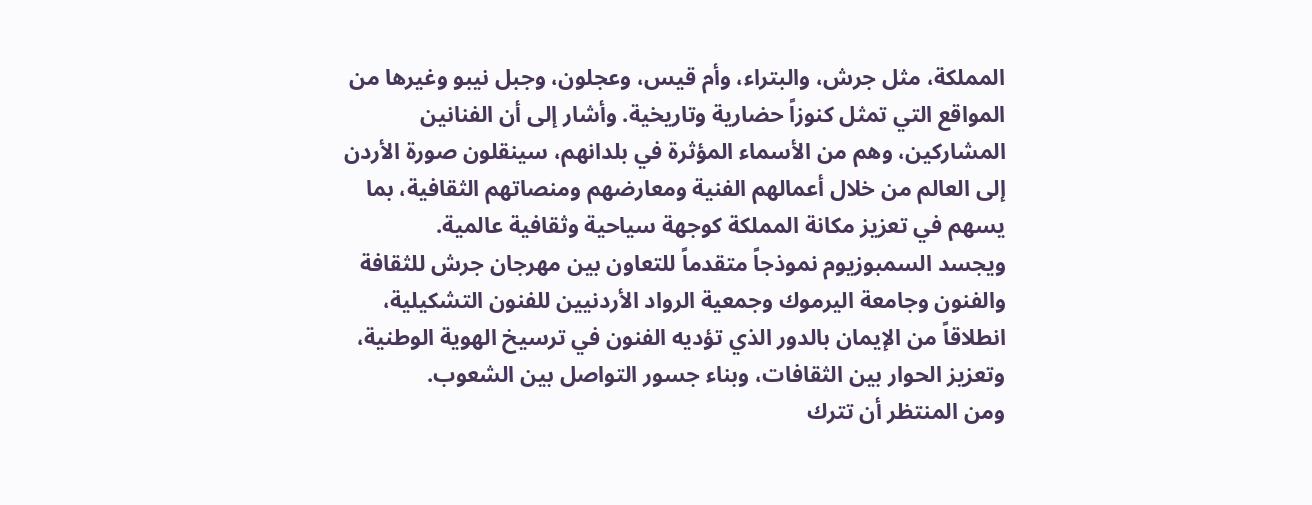المملكة، مثل جرش، والبتراء، وأم قيس، وعجلون، وجبل نيبو وغيرها من المواقع التي تمثل كنوزاً حضارية وتاريخية. وأشار إلى أن الفنانين المشاركين، وهم من الأسماء المؤثرة في بلدانهم، سينقلون صورة الأردن إلى العالم من خلال أعمالهم الفنية ومعارضهم ومنصاتهم الثقافية، بما يسهم في تعزيز مكانة المملكة كوجهة سياحية وثقافية عالمية.
ويجسد السمبوزيوم نموذجاً متقدماً للتعاون بين مهرجان جرش للثقافة والفنون وجامعة اليرموك وجمعية الرواد الأردنيين للفنون التشكيلية، انطلاقاً من الإيمان بالدور الذي تؤديه الفنون في ترسيخ الهوية الوطنية، وتعزيز الحوار بين الثقافات، وبناء جسور التواصل بين الشعوب.
ومن المنتظر أن تترك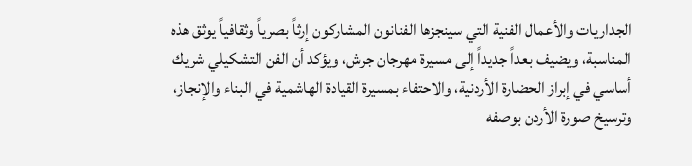الجداريات والأعمال الفنية التي سينجزها الفنانون المشاركون إرثاً بصرياً وثقافياً يوثق هذه المناسبة، ويضيف بعداً جديداً إلى مسيرة مهرجان جرش، ويؤكد أن الفن التشكيلي شريك أساسي في إبراز الحضارة الأردنية، والاحتفاء بمسيرة القيادة الهاشمية في البناء والإنجاز، وترسيخ صورة الأردن بوصفه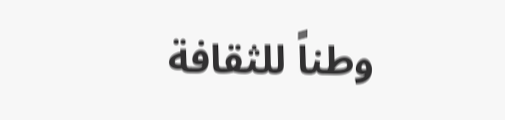وطناً للثقافة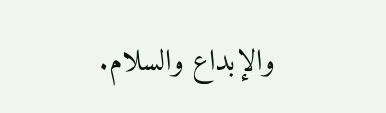والإبداع والسلام.